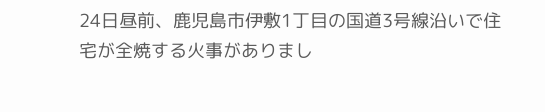24日昼前、鹿児島市伊敷1丁目の国道3号線沿いで住宅が全焼する火事がありまし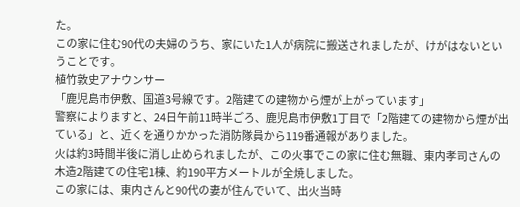た。
この家に住む90代の夫婦のうち、家にいた1人が病院に搬送されましたが、けがはないということです。
植竹敦史アナウンサー
「鹿児島市伊敷、国道3号線です。2階建ての建物から煙が上がっています」
警察によりますと、24日午前11時半ごろ、鹿児島市伊敷1丁目で「2階建ての建物から煙が出ている」と、近くを通りかかった消防隊員から119番通報がありました。
火は約3時間半後に消し止められましたが、この火事でこの家に住む無職、東内孝司さんの木造2階建ての住宅1棟、約190平方メートルが全焼しました。
この家には、東内さんと90代の妻が住んでいて、出火当時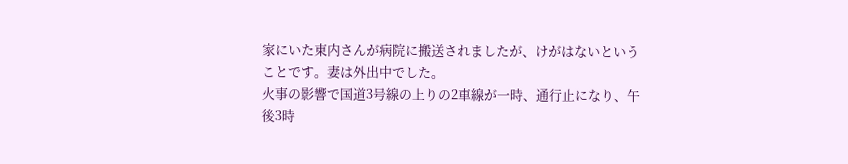家にいた東内さんが病院に搬送されましたが、けがはないということです。妻は外出中でした。
火事の影響で国道3号線の上りの2車線が一時、通行止になり、午後3時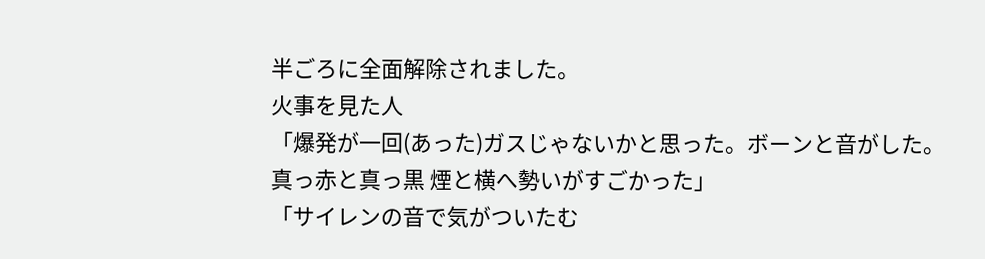半ごろに全面解除されました。
火事を見た人
「爆発が一回(あった)ガスじゃないかと思った。ボーンと音がした。真っ赤と真っ黒 煙と横へ勢いがすごかった」
「サイレンの音で気がついたむ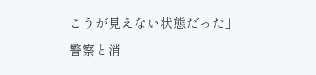こうが見えない状態だった」
警察と消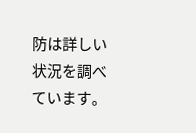防は詳しい状況を調べています。